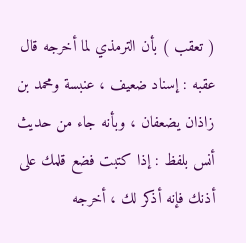( تعقب ) بأن الترمذي لما أخرجه قال عقبه : إسناد ضعيف ، عنبسة ومحمد بن زاذان يضعفان ، وبأنه جاء من حديث أنس بلفظ : إذا كتبت فضع قلمك على أذنك فإنه أذكر لك ، أخرجه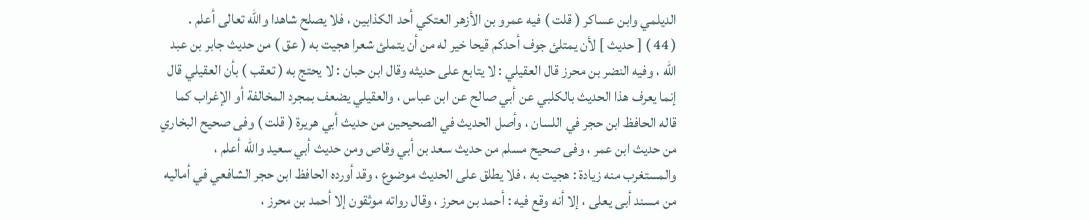الديلمي وابن عساكر ( قلت ) فيه عمرو بن الأزهر العتكي أحد الكذابين ، فلا يصلح شاهدا والله تعالى أعلم .
( 44 ) [ حديث ] لأن يمتلئ جوف أحدكم قيحا خير له من أن يتملئ شعرا هجيت به ( عق ) من حديث جابر بن عبد الله ، وفيه النضر بن محرز قال العقيلي : لا يتابع على حديثه وقال ابن حبان : لا يحتج به ( تعقب ) بأن العقيلي قال إنما يعرف هذا الحديث بالكلبي عن أبي صالح عن ابن عباس ، والعقيلي يضعف بمجرد المخالفة أو الإغراب كما قاله الحافظ ابن حجر في اللسان ، وأصل الحديث في الصحيحين من حديث أبي هريرة ( قلت ) وفى صحيح البخاري من حديث ابن عمر ، وفى صحيح مسلم من حديث سعد بن أبي وقاص ومن حديث أبي سعيد والله أعلم ، والمستغرب منه زيادة : هجيت به ، فلا يطلق على الحديث موضوع ، وقد أورده الحافظ ابن حجر الشافعي في أماليه من مسند أبى يعلى ، إلا أنه وقع فيه : أحمد بن محرز ، وقال رواته موثقون إلا أحمد بن محرز ،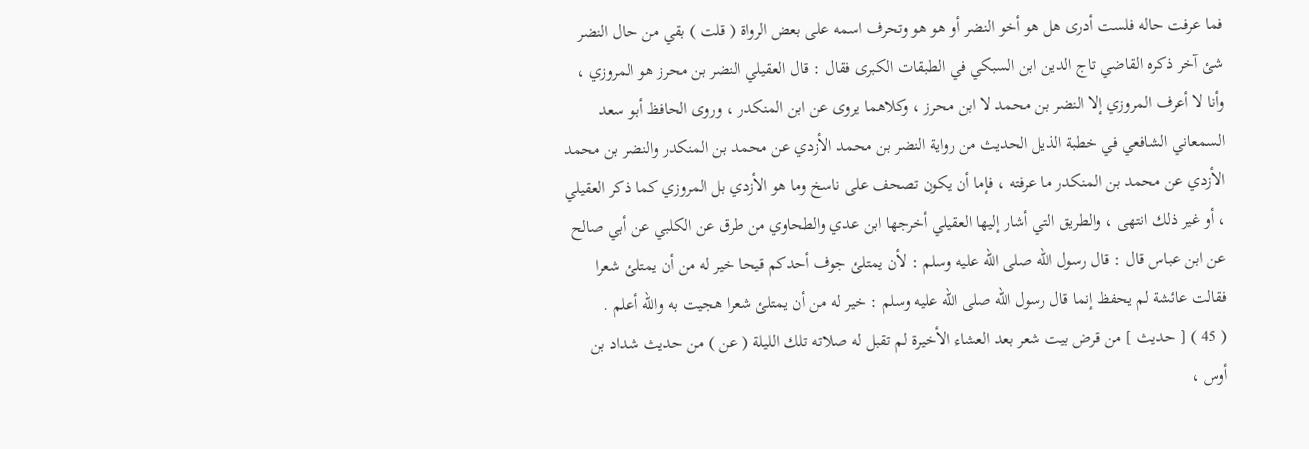فما عرفت حاله فلست أدرى هل هو أخو النضر أو هو هو وتحرف اسمه على بعض الرواة ( قلت ) بقي من حال النضر شئ آخر ذكره القاضي تاج الدين ابن السبكي في الطبقات الكبرى فقال : قال العقيلي النضر بن محرز هو المروزي ، وأنا لا أعرف المروزي إلا النضر بن محمد لا ابن محرز ، وكلاهما يروى عن ابن المنكدر ، وروى الحافظ أبو سعد السمعاني الشافعي في خطبة الذيل الحديث من رواية النضر بن محمد الأزدي عن محمد بن المنكدر والنضر بن محمد الأزدي عن محمد بن المنكدر ما عرفته ، فإما أن يكون تصحف على ناسخ وما هو الأزدي بل المروزي كما ذكر العقيلي ، أو غير ذلك انتهى ، والطريق التي أشار إليها العقيلي أخرجها ابن عدي والطحاوي من طرق عن الكلبي عن أبي صالح عن ابن عباس قال : قال رسول الله صلى الله عليه وسلم : لأن يمتلئ جوف أحدكم قيحا خير له من أن يمتلئ شعرا فقالت عائشة لم يحفظ إنما قال رسول الله صلى الله عليه وسلم : خير له من أن يمتلئ شعرا هجيت به والله أعلم .
( 45 ) [ حديث ] من قرض بيت شعر بعد العشاء الأخيرة لم تقبل له صلاته تلك الليلة ( عن ) من حديث شداد بن أوس ،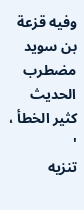وفيه قزعة بن سويد مضطرب الحديث كثير الخطأ ، '
تنزيه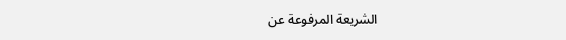الشريعة المرفوعة عن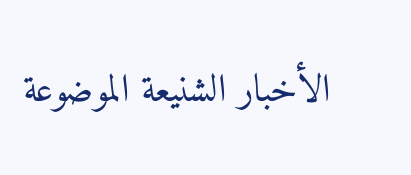الأخبار الشنيعة الموضوعة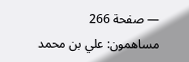— صفحة 266
مساهمون: علي بن محمد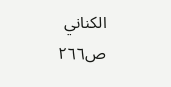الكناني
ص٢٦٦